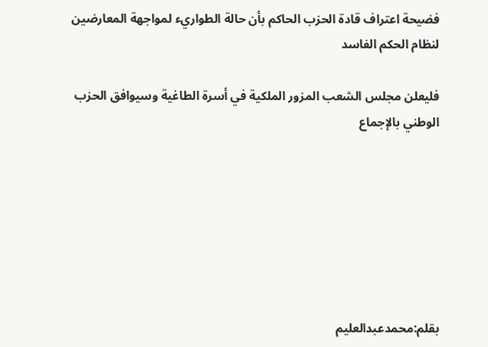فضيحة اعتراف قادة الحزب الحاكم بأن حالة الطواريء لمواجهة المعارضين لنظام الحكم الفاسد

فليعلن مجلس الشعب المزور الملكية في أسرة الطاغية وسيوافق الحزب الوطني بالإجماع







بقلم:محمدعبدالعليم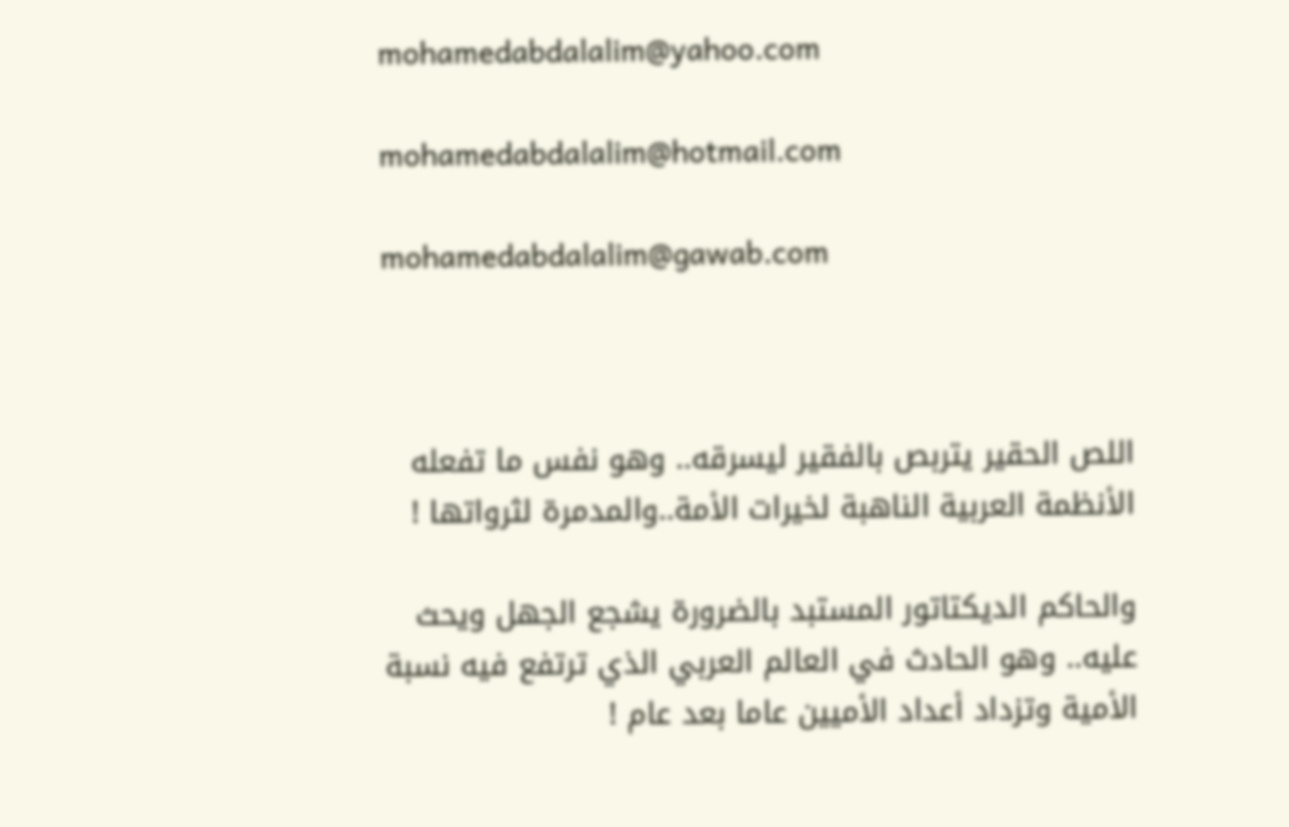mohamedabdalalim@yahoo.com

mohamedabdalalim@hotmail.com

mohamedabdalalim@gawab.com



اللص الحقير يتربص بالفقير ليسرقه.. وهو نفس ما تفعله الأنظمة العربية الناهبة لخيرات الأمة..والمدمرة لثرواتها !

والحاكم الديكتاتور المستبد بالضرورة يشجع الجهل ويحث عليه.. وهو الحادث في العالم العربي الذي ترتفع فيه نسبة الأمية وتزداد أعداد الأميين عاما بعد عام !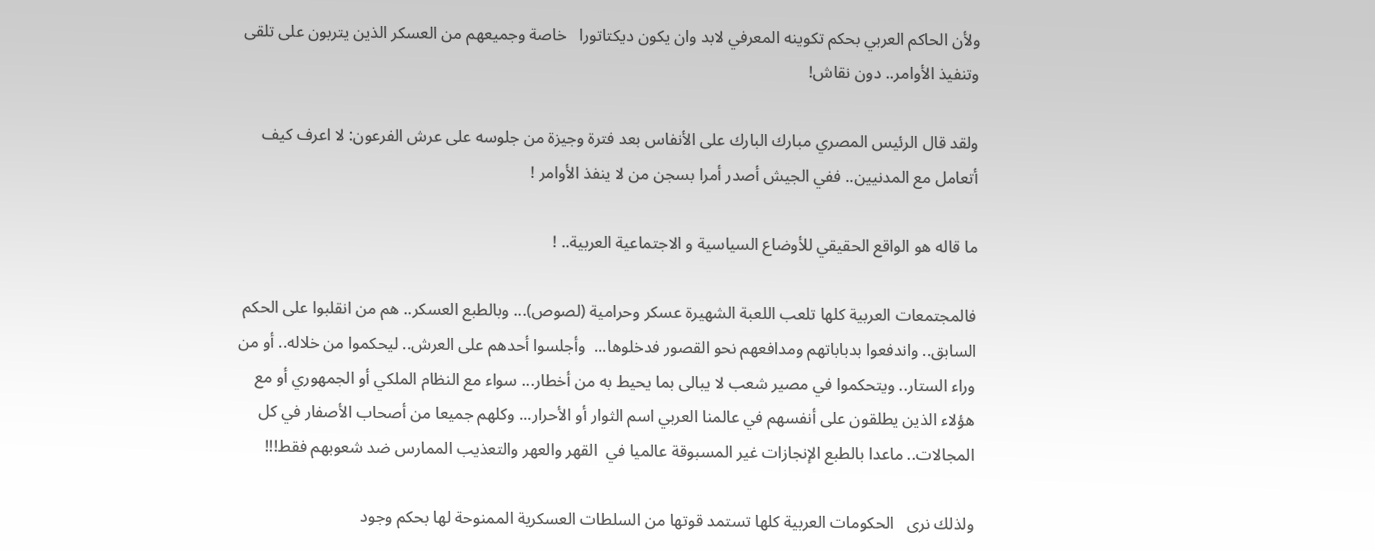ولأن الحاكم العربي بحكم تكوينه المعرفي لابد وان يكون ديكتاتورا   خاصة وجميعهم من العسكر الذين يتربون على تلقى وتنفيذ الأوامر.. دون نقاش!

ولقد قال الرئيس المصري مبارك البارك على الأنفاس بعد فترة وجيزة من جلوسه على عرش الفرعون: لا اعرف كيف أتعامل مع المدنيين.. ففي الجيش أصدر أمرا بسجن من لا ينفذ الأوامر !

ما قاله هو الواقع الحقيقي للأوضاع السياسية و الاجتماعية العربية.. !

فالمجتمعات العربية كلها تلعب اللعبة الشهيرة عسكر وحرامية (لصوص)... وبالطبع العسكر.. هم من انقلبوا على الحكم السابق.. واندفعوا بدباباتهم ومدافعهم نحو القصور فدخلوها...  وأجلسوا أحدهم على العرش.. ليحكموا من خلاله.. أو من وراء الستار.. ويتحكموا في مصير شعب لا يبالى بما يحيط به من أخطار... سواء مع النظام الملكي أو الجمهوري أو مع هؤلاء الذين يطلقون على أنفسهم في عالمنا العربي اسم الثوار أو الأحرار... وكلهم جميعا من أصحاب الأصفار في كل المجالات.. ماعدا بالطبع الإنجازات غير المسبوقة عالميا في  القهر والعهر والتعذيب الممارس ضد شعوبهم فقط!!!

ولذلك نرى   الحكومات العربية كلها تستمد قوتها من السلطات العسكرية الممنوحة لها بحكم وجود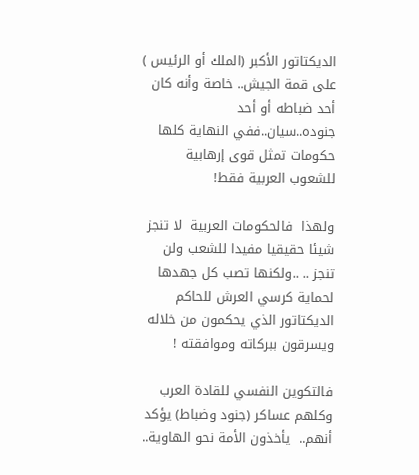الديكتاتور الأكبر (الملك أو الرئيس ) على قمة الجيش.. خاصة وأنه كان أحد ضباطه أو أحد جنوده..سيان..ففي النهاية كلها حكومات تمثل قوى إرهابية للشعوب العربية فقط!

ولهذا  فالحكومات العربية  لا تنجز شيئا حقيقيا مفيدا للشعب ولن تنجز .. ..ولكنها تصب كل جهدها لحماية كرسي العرش للحاكم الديكتاتور الذي يحكمون من خلاله ويسرقون ببركاته وموافقته !

فالتكوين النفسي للقادة العرب وكلهم عساكر (جنود وضباط) يؤكد أنهم..  يأخذون الأمة نحو الهاوية..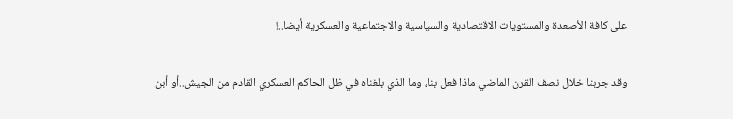على كافة الأصعدة والمستويات الاقتصادية والسياسية والاجتماعية والعسكرية أيضا..!

وقد جربنا خلال نصف القرن الماضي ماذا فعل بنا، وما الذي بلغناه في ظل الحاكم العسكري القادم من الجيش..أو أبن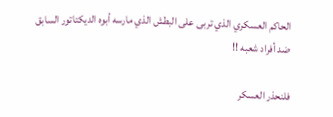الحاكم العسكري الذي تربى على البطش الذي مارسه أبوه الديكتاتور السابق ضد أفراد شعبه !!

فلنحذر العسكر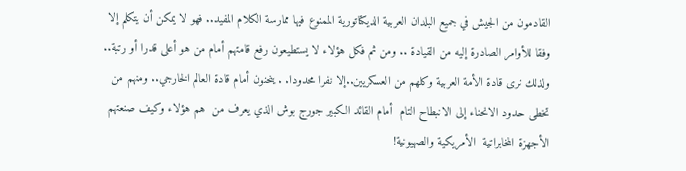القادمون من الجيش في جميع البلدان العربية الديكتاتورية الممنوع فيها ممارسة الكلام المفيد.. فهو لا يمكن أن يتكلم إلا وفقا للأوامر الصادرة إليه من القيادة .. ومن ثم فكل هؤلاء لا يستطيعون رفع قامتهم أمام من هو أعلى قدرا أو رتبة.. ولذلك نرى قادة الأمة العربية وكلهم من العسكريين..إلا نفرا محدودا. . ينحنون أمام قادة العالم الخارجي.. ومنهم من تخطى حدود الانحناء إلى الانبطاح التام  أمام القائد الكبير جورج بوش الذي يعرف من  هم هؤلاء وكيف صنعتهم الأجهزة المخابراتية  الأمريكية والصهيونية!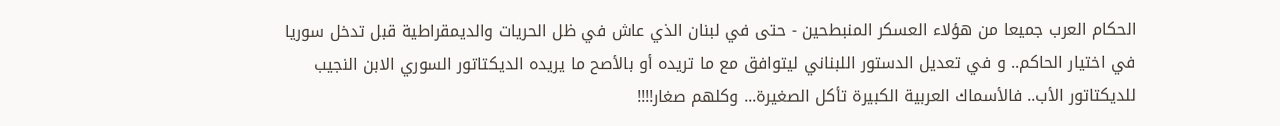الحكام العرب جميعا من هؤلاء العسكر المنبطحين - حتى في لبنان الذي عاش في ظل الحريات والديمقراطية قبل تدخل سوريا في اختيار الحاكم.. و في تعديل الدستور اللبناني ليتوافق مع ما تريده أو بالأصح ما يريده الديكتاتور السوري الابن النجيب للديكتاتور الأب.. فالأسماك العربية الكبيرة تأكل الصغيرة... وكلهم صغار!!!!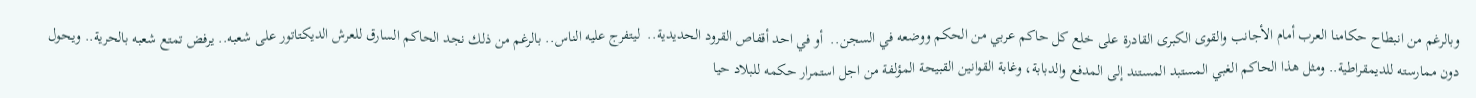وبالرغم من انبطاح حكامنا العرب أمام الأجانب والقوى الكبرى القادرة على خلع كل حاكم عربي من الحكم ووضعه في السجن..  أو في احد أقفاص القرود الحديدية..  ليتفرج عليه الناس.. بالرغم من ذلك نجد الحاكم السارق للعرش الديكتاتور على شعبه.. يرفض تمتع شعبه بالحرية.. ويحول دون ممارسته للديمقراطية.. ومثل هذا الحاكم الغبي المستبد المستند إلى المدفع والدبابة، وغابة القوانين القبيحة المؤلفة من اجل استمرار حكمه للبلاد حيا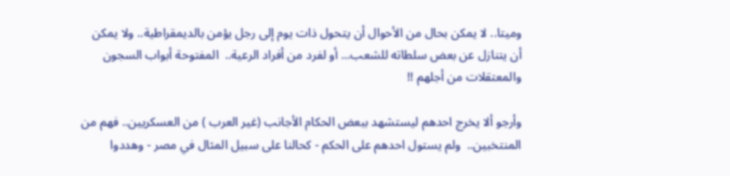وميتا.. لا يمكن بحال من الأحوال أن يتحول ذات يوم إلى رجل يؤمن بالديمقراطية.. ولا يمكن أن يتنازل عن بعض سلطاته للشعب... أو لفرد من أفراد الرعية..  المفتوحة أبواب السجون والمعتقلات من أجلهم !!

وأرجو ألا يخرج احدهم ليستشهد ببعض الحكام الأجانب (غير العرب ) من العسكريين.. فهم من المنتخبين..  ولم يستول احدهم على الحكم - كحالنا على سبيل المثال في مصر - وهددوا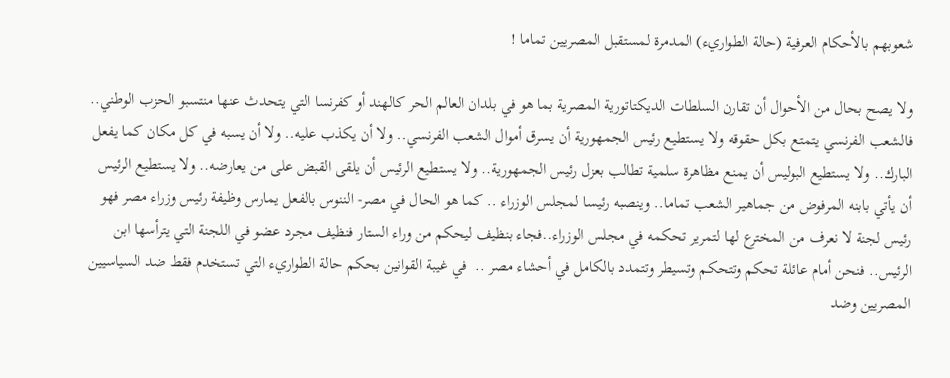شعوبهم بالأحكام العرفية (حالة الطواريء) المدمرة لمستقبل المصريين تماما !

ولا يصح بحال من الأحوال أن تقارن السلطات الديكتاتورية المصرية بما هو في بلدان العالم الحر كالهند أو كفرنسا التي يتحدث عنها منتسبو الحزب الوطني.. فالشعب الفرنسي يتمتع بكل حقوقه ولا يستطيع رئيس الجمهورية أن يسرق أموال الشعب الفرنسي.. ولا أن يكذب عليه.. ولا أن يسبه في كل مكان كما يفعل البارك.. ولا يستطيع البوليس أن يمنع مظاهرة سلمية تطالب بعزل رئيس الجمهورية.. ولا يستطيع الرئيس أن يلقى القبض على من يعارضه.. ولا يستطيع الرئيس أن يأتي بابنه المرفوض من جماهير الشعب تماما.. وينصبه رئيسا لمجلس الوزراء .. كما هو الحال في مصر- الننوس بالفعل يمارس وظيفة رئيس وزراء مصر فهو رئيس لجنة لا نعرف من المخترع لها لتمرير تحكمه في مجلس الوزراء..فجاء بنظيف ليحكم من وراء الستار فنظيف مجرد عضو في اللجنة التي يترأسها ابن الرئيس.. فنحن أمام عائلة تحكم وتتحكم وتسيطر وتتمدد بالكامل في أحشاء مصر ..  في غيبة القوانين بحكم حالة الطواريء التي تستخدم فقط ضد السياسيين المصريين وضد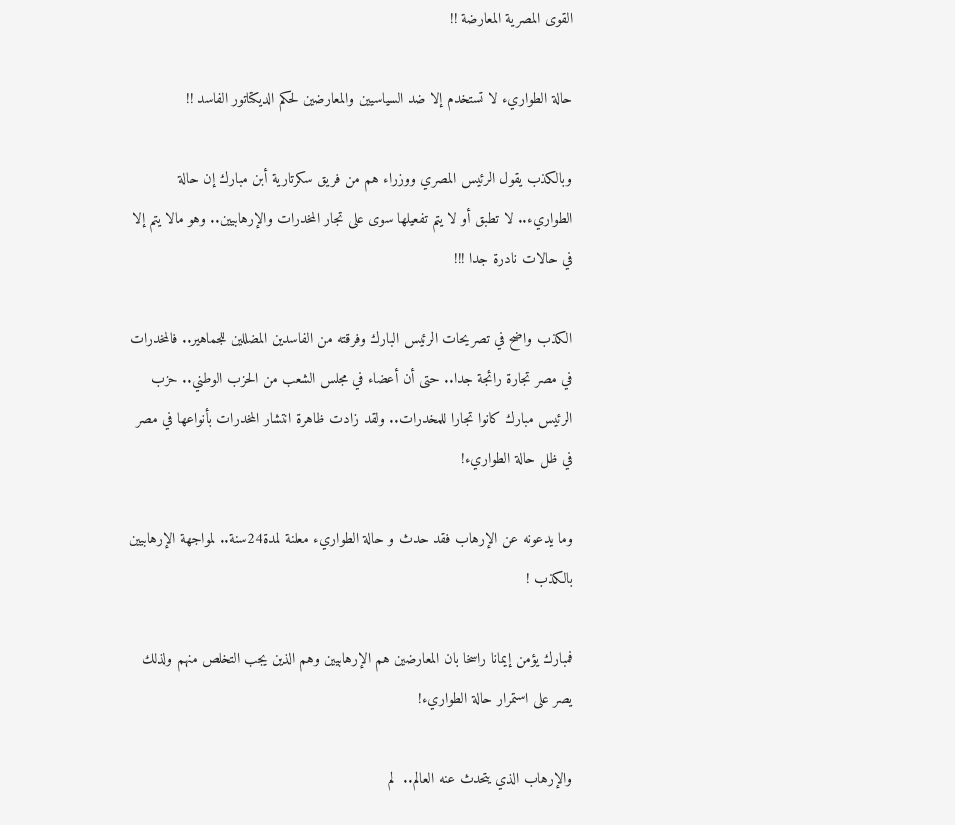القوى المصرية المعارضة !!

حالة الطواريء لا تستخدم إلا ضد السياسيين والمعارضين لحكم الديكتاتور الفاسد !!

وبالكذب يقول الرئيس المصري ووزراء هم من فريق سكرتارية أبن مبارك إن حالة الطواريء.. لا تطبق أو لا يتم تفعيلها سوى على تجار المخدرات والإرهابيين.. وهو مالا يتم إلا في حالات نادرة جدا !!!

الكذب واضح في تصريحات الرئيس البارك وفرقته من الفاسدين المضللين للجماهير.. فالمخدرات في مصر تجارة رائجة جدا.. حتى أن أعضاء في مجلس الشعب من الحزب الوطني.. حزب الرئيس مبارك كانوا تجارا للمخدرات.. ولقد زادت ظاهرة انتشار المخدرات بأنواعها في مصر في ظل حالة الطواريء!

وما يدعونه عن الإرهاب فقد حدث و حالة الطواريء معلنة لمدة24سنة.. لمواجهة الإرهابيين بالكذب !

فمبارك يؤمن إيمانا راسخا بان المعارضين هم الإرهابيين وهم الذين يجب التخلص منهم ولذلك يصر على استمرار حالة الطواريء!

والإرهاب الذي يتحدث عنه العالم..  لم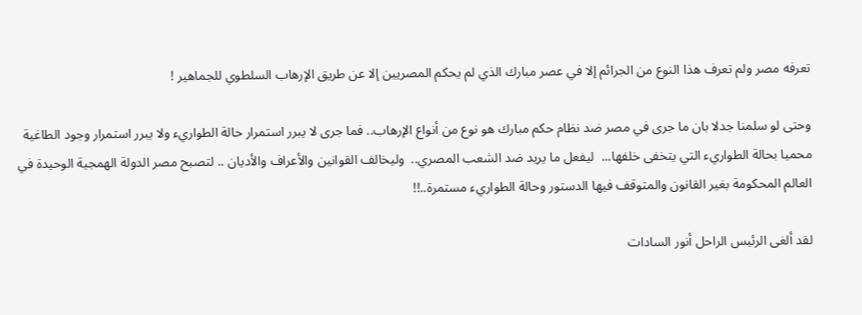تعرفه مصر ولم تعرف هذا النوع من الجرائم إلا في عصر مبارك الذي لم يحكم المصريين إلا عن طريق الإرهاب السلطوي للجماهير !

وحتى لو سلمنا جدلا بان ما جرى في مصر ضد نظام حكم مبارك هو نوع من أنواع الإرهاب.. فما جرى لا يبرر استمرار حالة الطواريء ولا يبرر استمرار وجود الطاغية محميا بحالة الطواريء التي يتخفى خلفها...  ليفعل ما يريد ضد الشعب المصري..  وليخالف القوانين والأعراف والأديان .. لتصبح مصر الدولة الهمجية الوحيدة في العالم المحكومة بغير القانون والمتوقف فيها الدستور وحالة الطواريء مستمرة..!!

لقد ألغى الرئيس الراحل أنور السادات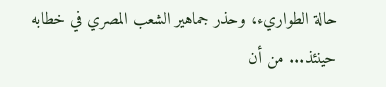حالة الطواريء، وحذر جماهير الشعب المصري في خطابه حينئذ... من أن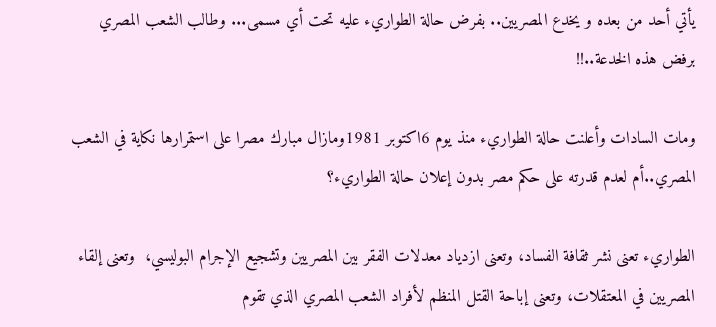يأتي أحد من بعده و يخدع المصريين.. بفرض حالة الطواريء عليه تحت أي مسمى... وطالب الشعب المصري برفض هذه الخدعة..!!

ومات السادات وأعلنت حالة الطواريء منذ يوم 6اكتوبر 1981ومازال مبارك مصرا على استمرارها نكاية في الشعب المصري..أم لعدم قدرته على حكم مصر بدون إعلان حالة الطواريء؟

الطواريء تعنى نشر ثقافة الفساد، وتعنى ازدياد معدلات الفقر بين المصريين وتشجيع الإجرام البوليسي،  وتعنى إلقاء المصريين في المعتقلات، وتعنى إباحة القتل المنظم لأفراد الشعب المصري الذي تقوم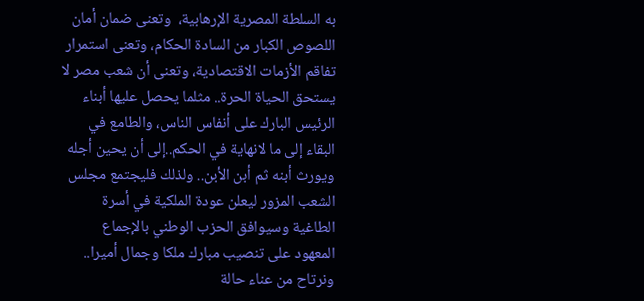به السلطة المصرية الإرهابية،  وتعنى ضمان أمان اللصوص الكبار من السادة الحكام، وتعنى استمرار تفاقم الأزمات الاقتصادية، وتعنى أن شعب مصر لا يستحق الحياة الحرة.. مثلما يحصل عليها أبناء الرئيس البارك على أنفاس الناس، والطامع في البقاء إلى ما لانهاية في الحكم..إلى أن يحين أجله ويورث أبنه ثم أبن الأبن.. ولذلك فليجتمع مجلس الشعب المزور ليعلن عودة الملكية في أسرة الطاغية وسيوافق الحزب الوطني بالإجماع المعهود على تنصيب مبارك ملكا وجمال أميرا.. ونرتاح من عناء حالة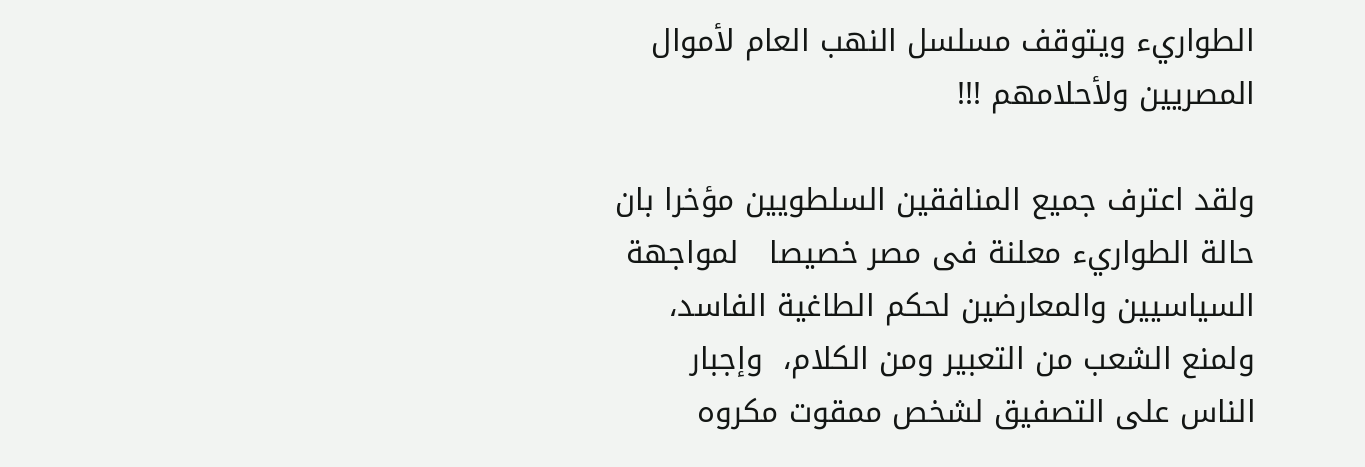الطواريء ويتوقف مسلسل النهب العام لأموال المصريين ولأحلامهم !!!

ولقد اعترف جميع المنافقين السلطويين مؤخرا بان حالة الطواريء معلنة فى مصر خصيصا   لمواجهة السياسيين والمعارضين لحكم الطاغية الفاسد، ولمنع الشعب من التعبير ومن الكلام،  وإجبار الناس على التصفيق لشخص ممقوت مكروه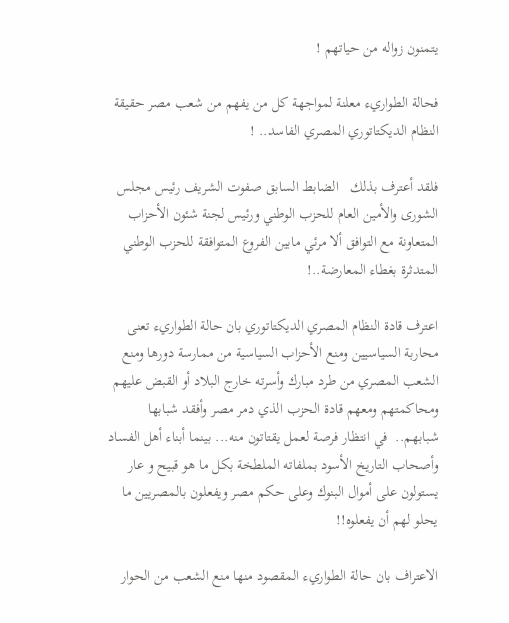يتمنون زواله من حياتهم !

فحالة الطواريء معلنة لمواجهة كل من يفهم من شعب مصر حقيقة النظام الديكتاتوري المصري الفاسد.. !

فلقد أعترف بذلك   الضابط السابق صفوت الشريف رئيس مجلس الشورى والأمين العام للحزب الوطني ورئيس لجنة شئون الأحزاب المتعاونة مع التوافق ألا مرئي مابين الفروع المتوافقة للحزب الوطني المتدثرة بغطاء المعارضة..!

اعترف قادة النظام المصري الديكتاتوري بان حالة الطواريء تعنى محاربة السياسيين ومنع الأحزاب السياسية من ممارسة دورها ومنع الشعب المصري من طرد مبارك وأسرته خارج البلاد أو القبض عليهم ومحاكمتهم ومعهم قادة الحزب الذي دمر مصر وأفقد شبابها شبابهم..  في انتظار فرصة لعمل يقتاتون منه... بينما أبناء أهل الفساد وأصحاب التاريخ الأسود بملفاته الملطخة بكل ما هو قبيح و عار يستولون على أموال البنوك وعلى حكم مصر ويفعلون بالمصريين ما يحلو لهم أن يفعلوه!!

الاعتراف بان حالة الطواريء المقصود منها منع الشعب من الحوار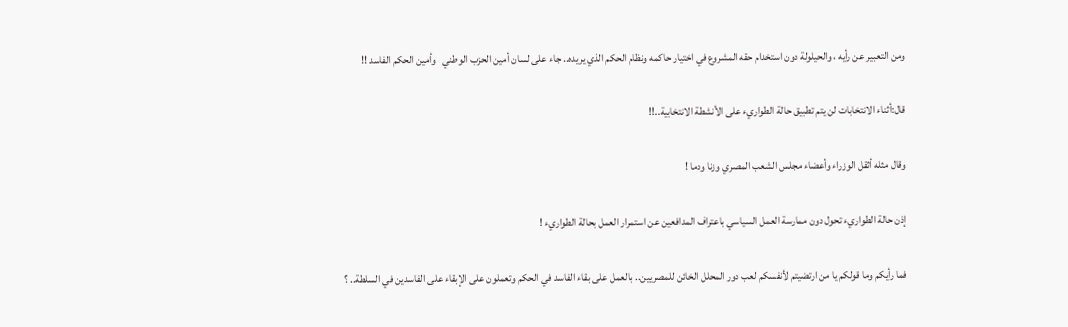ومن التعبير عن رأيه ، والحيلولة دون استخدام حقه المشروع في اختيار حاكمه ونظام الحكم الذي يريده.. جاء على لسان أمين الحزب الوطني   وأمين الحكم الفاسد !!

قال:أثناء الانتخابات لن يتم تطبيق حالة الطواريء على الأنشطة الانتخابية..!!

وقال مثله أثقل الوزراء وأعضاء مجلس الشعب المصري وزنا ودما !

إذن حالة الطواريء تحول دون ممارسة العمل السياسي باعتراف المدافعين عن استمرار العمل بحالة الطواريء !

فما رأيكم وما قولكم يا من ارتضيتم لأنفسكم لعب دور المحلل الخائن للمصريين.. بالعمل على بقاء الفاسد في الحكم وتعملون على الإبقاء على الفاسدين في السلطة.. ؟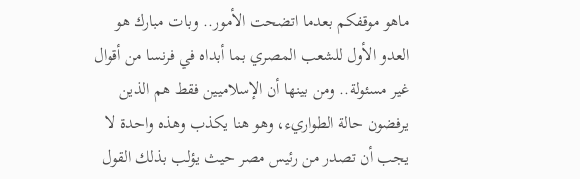ماهو موقفكم بعدما اتضحت الأمور.. وبات مبارك هو العدو الأول للشعب المصري بما أبداه في فرنسا من أقوال غير مسئولة.. ومن بينها أن الإسلاميين فقط هم الذين يرفضون حالة الطواريء، وهو هنا يكذب وهذه واحدة لا يجب أن تصدر من رئيس مصر حيث يؤلب بذلك القول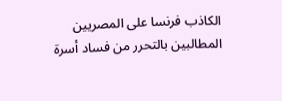الكاذب فرنسا على المصريين المطالبين بالتحرر من فساد أسرة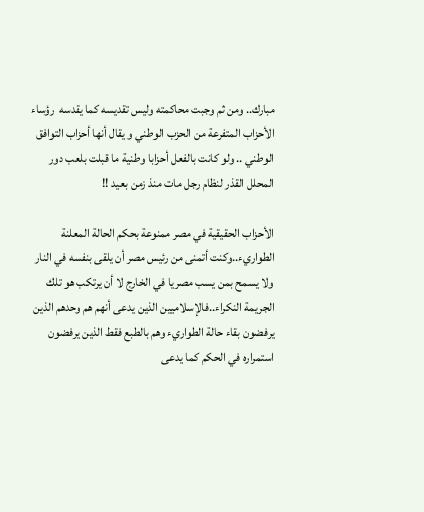مبارك.. ومن ثم وجبت محاكمته وليس تقديسه كما يقدسه  رؤساء الأحزاب المتفرعة من الحزب الوطني و يقال أنها أحزاب التوافق الوطني .. ولو كانت بالفعل أحزابا وطنية ما قبلت بلعب دور المحلل القذر لنظام رجل مات منذ زمن بعيد !!

الأحزاب الحقيقية في مصر ممنوعة بحكم الحالة المعلنة الطواريء..وكنت أتمنى من رئيس مصر أن يلقى بنفسه في النار ولا يسمح بمن يسب مصريا في الخارج لا أن يرتكب هو تلك الجريمة النكراء..فالإسلاميين الذين يدعى أنهم هم وحدهم الذين يرفضون بقاء حالة الطواريء وهم بالطبع فقط الذين يرفضون استمراره في الحكم كما يدعى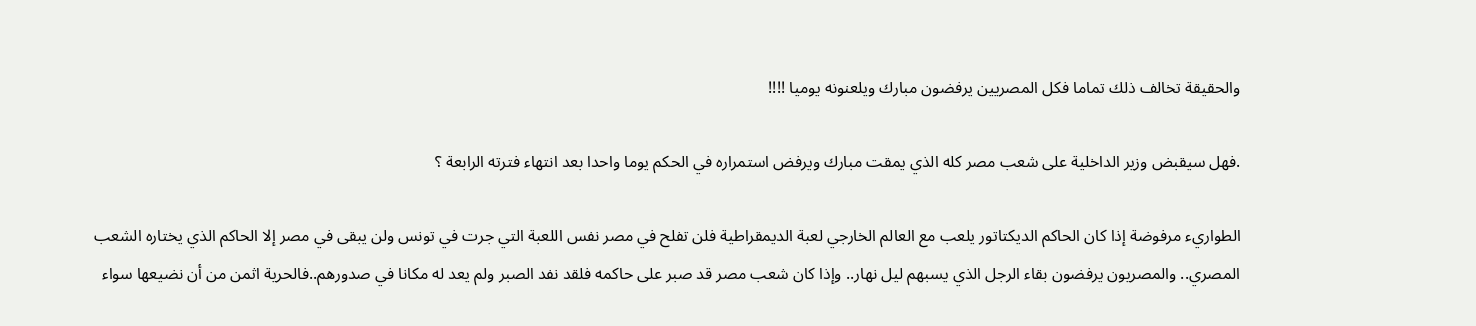والحقيقة تخالف ذلك تماما فكل المصريين يرفضون مبارك ويلعنونه يوميا !!!!

.فهل سيقبض وزير الداخلية على شعب مصر كله الذي يمقت مبارك ويرفض استمراره في الحكم يوما واحدا بعد انتهاء فترته الرابعة ؟

الطواريء مرفوضة إذا كان الحاكم الديكتاتور يلعب مع العالم الخارجي لعبة الديمقراطية فلن تفلح في مصر نفس اللعبة التي جرت في تونس ولن يبقى في مصر إلا الحاكم الذي يختاره الشعب المصري.. والمصريون يرفضون بقاء الرجل الذي يسبهم ليل نهار.. وإذا كان شعب مصر قد صبر على حاكمه فلقد نفد الصبر ولم يعد له مكانا في صدورهم..فالحرية اثمن من أن نضيعها سواء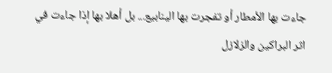جاءت بها الأمطار أو تفجرت بها الينابيع... بل أهلا بها إذا جاءت في اثر البراكين والزلازل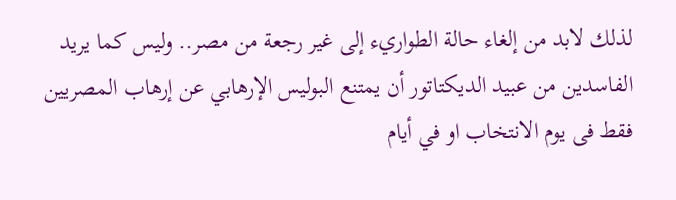لذلك لابد من إلغاء حالة الطواريء إلى غير رجعة من مصر.. وليس كما يريد الفاسدين من عبيد الديكتاتور أن يمتنع البوليس الإرهابي عن إرهاب المصريين فقط فى يوم الانتخاب او في أيام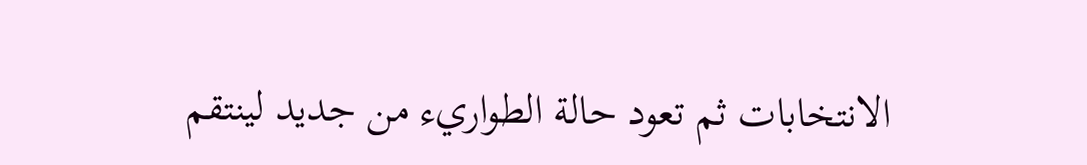الانتخابات ثم تعود حالة الطواريء من جديد لينتقم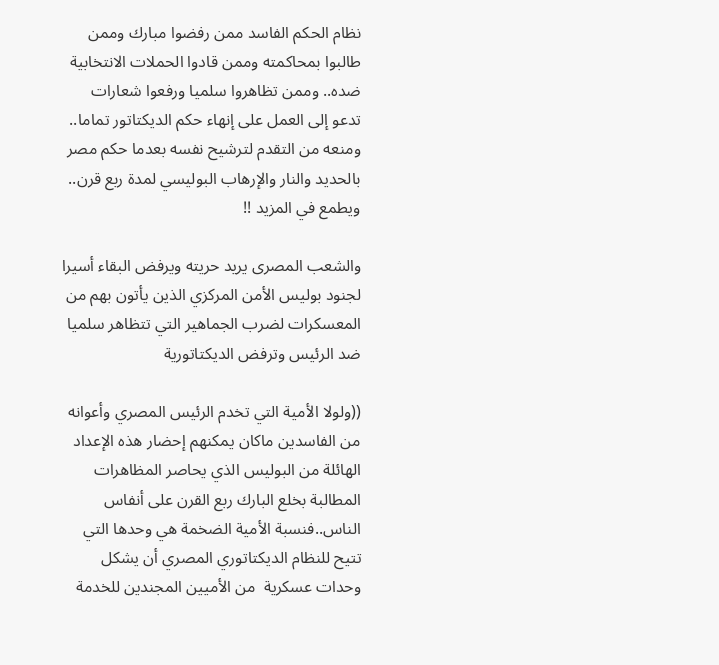نظام الحكم الفاسد ممن رفضوا مبارك وممن طالبوا بمحاكمته وممن قادوا الحملات الانتخابية ضده.. وممن تظاهروا سلميا ورفعوا شعارات تدعو إلى العمل على إنهاء حكم الديكتاتور تماما.. ومنعه من التقدم لترشيح نفسه بعدما حكم مصر بالحديد والنار والإرهاب البوليسي لمدة ربع قرن.. ويطمع في المزيد !!

والشعب المصرى يريد حريته ويرفض البقاء أسيرا لجنود بوليس الأمن المركزي الذين يأتون بهم من المعسكرات لضرب الجماهير التي تتظاهر سلميا ضد الرئيس وترفض الديكتاتورية

((ولولا الأمية التي تخدم الرئيس المصري وأعوانه من الفاسدين ماكان يمكنهم إحضار هذه الإعداد الهائلة من البوليس الذي يحاصر المظاهرات المطالبة بخلع البارك ربع القرن على أنفاس الناس..فنسبة الأمية الضخمة هي وحدها التي تتيح للنظام الديكتاتوري المصري أن يشكل وحدات عسكرية  من الأميين المجندين للخدمة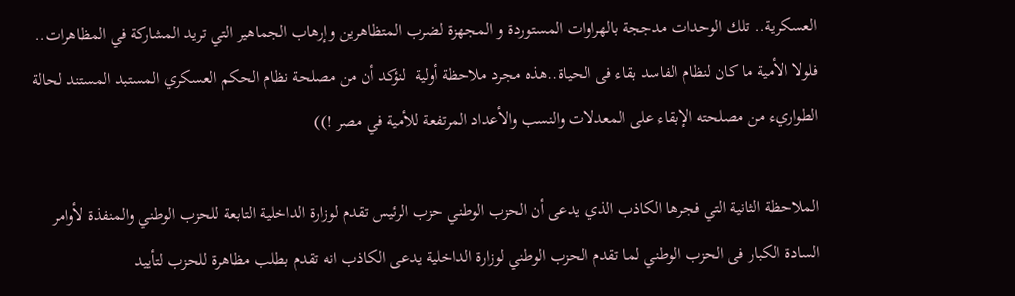العسكرية.. تلك الوحدات مدججة بالهراوات المستوردة و المجهزة لضرب المتظاهرين وإرهاب الجماهير التي تريد المشاركة في المظاهرات.. فلولا الأمية ما كان لنظام الفاسد بقاء فى الحياة..هذه مجرد ملاحظة أولية  لنؤكد أن من مصلحة نظام الحكم العسكري المستبد المستند لحالة الطواريء من مصلحته الإبقاء على المعدلات والنسب والأعداد المرتفعة للأمية في مصر !))

الملاحظة الثانية التي فجرها الكاذب الذي يدعى أن الحزب الوطني حزب الرئيس تقدم لوزارة الداخلية التابعة للحزب الوطني والمنفذة لأوامر السادة الكبار فى الحزب الوطني لما تقدم الحزب الوطني لوزارة الداخلية يدعى الكاذب انه تقدم بطلب مظاهرة للحزب لتأييد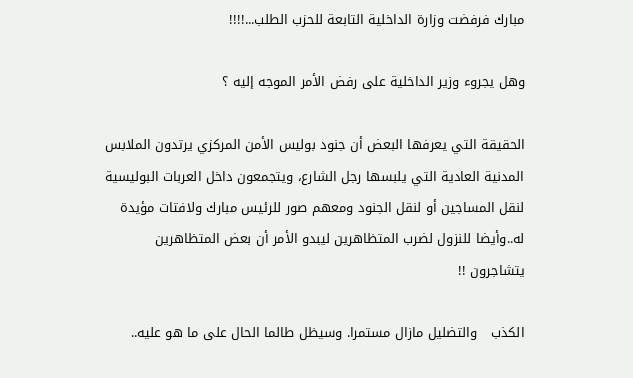مبارك فرفضت وزارة الداخلية التابعة للحزب الطلب...!!!!

وهل يجروء وزير الداخلية على رفض الأمر الموجه إليه ؟

الحقيقة التي يعرفها البعض أن جنود بوليس الأمن المركزي يرتدون الملابس المدنية العادية التي يلبسها رجل الشارع، ويتجمعون داخل العربات البوليسية لنقل المساجين أو لنقل الجنود ومعهم صور للرئيس مبارك ولافتات مؤيدة له..وأيضا للنزول لضرب المتظاهرين ليبدو الأمر أن بعض المتظاهرين يتشاجرون !!

الكذب   والتضليل مازال مستمرا. وسيظل طالما الحال على ما هو عليه..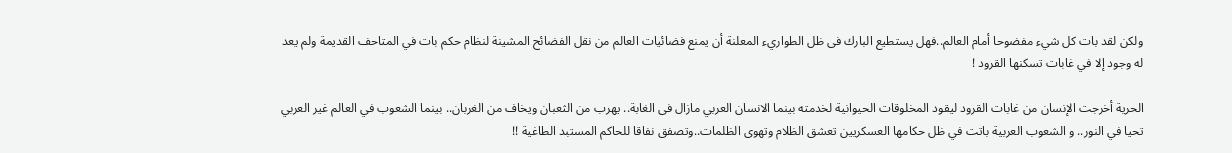ولكن لقد بات كل شيء مفضوحا أمام العالم..فهل يستطيع البارك فى ظل الطواريء المعلنة أن يمنع فضائيات العالم من نقل الفضائح المشينة لنظام حكم بات في المتاحف القديمة ولم يعد له وجود إلا في غابات تسكنها القرود !

الحرية أخرجت الإنسان من غابات القرود ليقود المخلوقات الحيوانية لخدمته بينما الانسان العربي مازال فى الغابة.. يهرب من الثعبان ويخاف من الغربان.. بينما الشعوب في العالم غير العربي تحيا في النور.. و الشعوب العربية باتت في ظل حكامها العسكريين تعشق الظلام وتهوى الظلمات..وتصفق نفاقا للحاكم المستبد الطاغية !!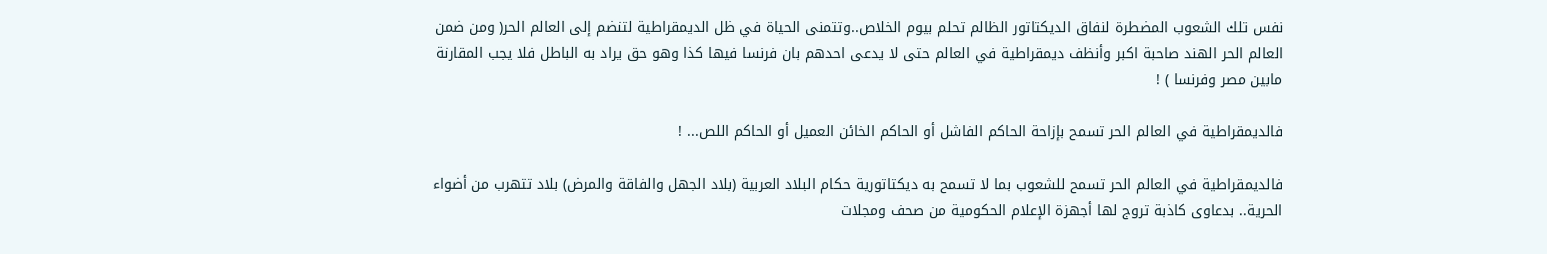نفس تلك الشعوب المضطرة لنفاق الديكتاتور الظالم تحلم بيوم الخلاص..وتتمنى الحياة في ظل الديمقراطية لتنضم إلى العالم الحر( ومن ضمن العالم الحر الهند صاحبة اكبر وأنظف ديمقراطية في العالم حتى لا يدعى احدهم بان فرنسا فيها كذا وهو حق يراد به الباطل فلا يجب المقارنة مابين مصر وفرنسا ) !

فالديمقراطية في العالم الحر تسمح بإزاحة الحاكم الفاشل أو الحاكم الخائن العميل أو الحاكم اللص... !

فالديمقراطية في العالم الحر تسمح للشعوب بما لا تسمح به ديكتاتورية حكام البلاد العربية (بلاد الجهل والفاقة والمرض) بلاد تتهرب من أضواء الحرية.. بدعاوى كاذبة تروج لها أجهزة الإعلام الحكومية من صحف ومجلات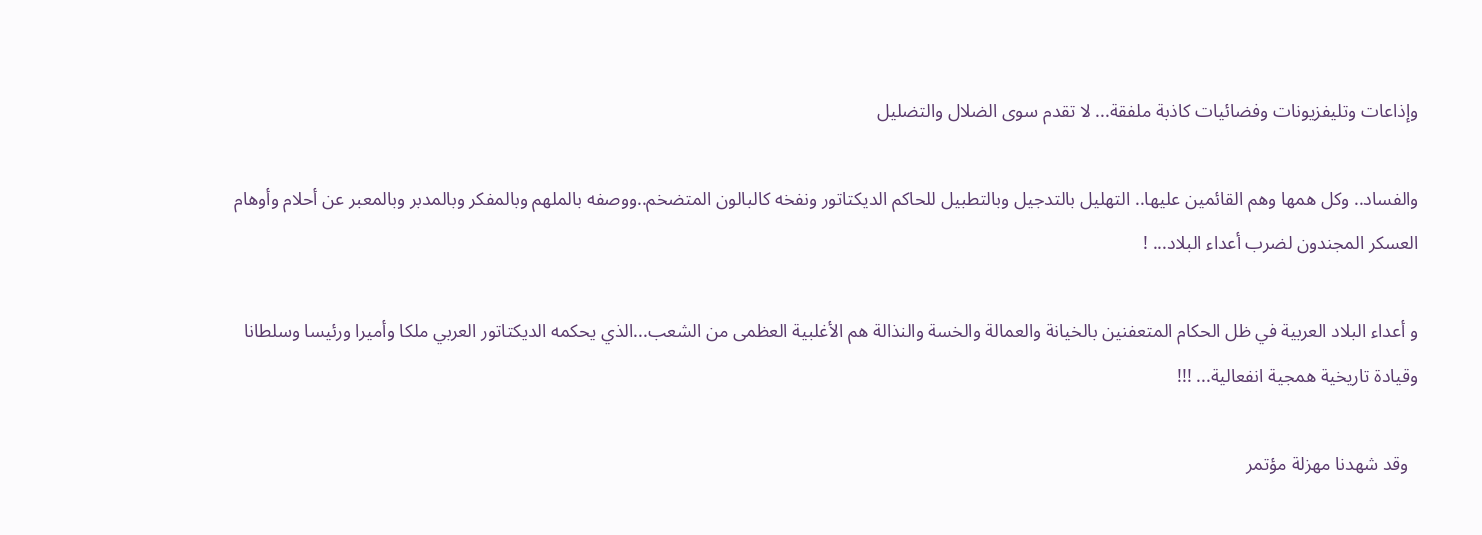وإذاعات وتليفزيونات وفضائيات كاذبة ملفقة... لا تقدم سوى الضلال والتضليل

والفساد.. وكل همها وهم القائمين عليها.. التهليل بالتدجيل وبالتطبيل للحاكم الديكتاتور ونفخه كالبالون المتضخم..ووصفه بالملهم وبالمفكر وبالمدبر وبالمعبر عن أحلام وأوهام العسكر المجندون لضرب أعداء البلاد... !

و أعداء البلاد العربية في ظل الحكام المتعفنين بالخيانة والعمالة والخسة والنذالة هم الأغلبية العظمى من الشعب...الذي يحكمه الديكتاتور العربي ملكا وأميرا ورئيسا وسلطانا وقيادة تاريخية همجية انفعالية... !!!

  وقد شهدنا مهزلة مؤتمر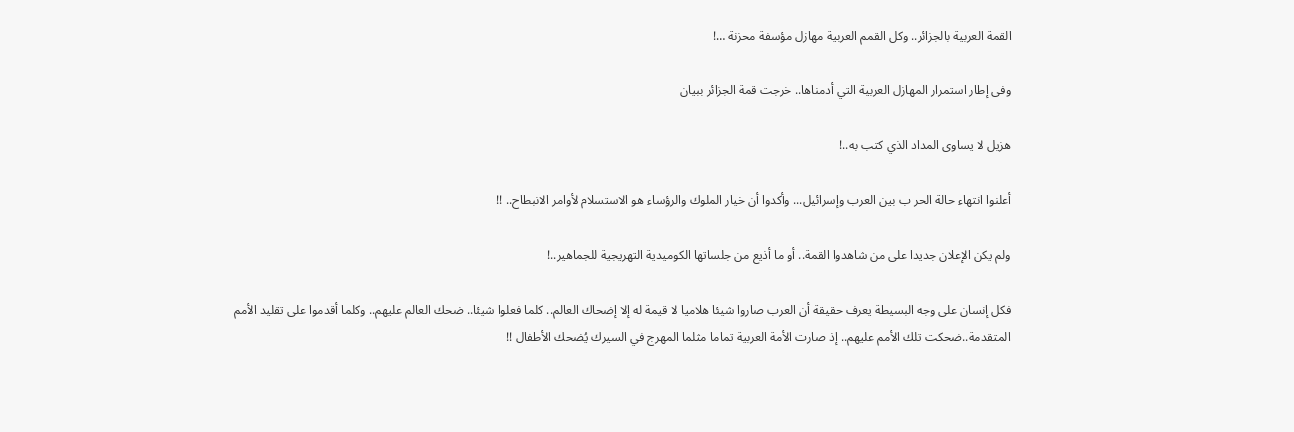القمة العربية بالجزائر.. وكل القمم العربية مهازل مؤسفة محزنة …!

وفى إطار استمرار المهازل العربية التي أدمناها.. خرجت قمة الجزائر ببيان

هزيل لا يساوى المداد الذي كتب به..!

أعلنوا انتهاء حالة الحر ب بين العرب وإسرائيل... وأكدوا أن خيار الملوك والرؤساء هو الاستسلام لأوامر الانبطاح.. !!

ولم يكن الإعلان جديدا على من شاهدوا القمة.. أو ما أذيع من جلساتها الكوميدية التهريجية للجماهير..!

فكل إنسان على وجه البسيطة يعرف حقيقة أن العرب صاروا شيئا هلاميا لا قيمة له إلا إضحاك العالم.. كلما فعلوا شيئا.. ضحك العالم عليهم.. وكلما أقدموا على تقليد الأمم المتقدمة..ضحكت تلك الأمم عليهم.. إذ صارت الأمة العربية تماما مثلما المهرج في السيرك يُضحك الأطفال !!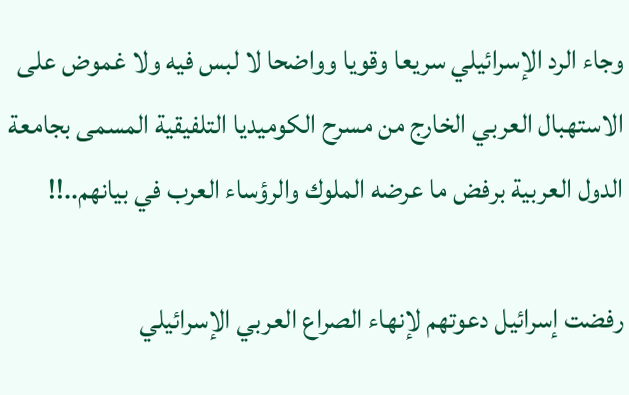وجاء الرد الإسرائيلي سريعا وقويا وواضحا لا لبس فيه ولا غموض على الاستهبال العربي الخارج من مسرح الكوميديا التلفيقية المسمى بجامعة الدول العربية برفض ما عرضه الملوك والرؤساء العرب في بيانهم..!!

رفضت إسرائيل دعوتهم لإنهاء الصراع العربي الإسرائيلي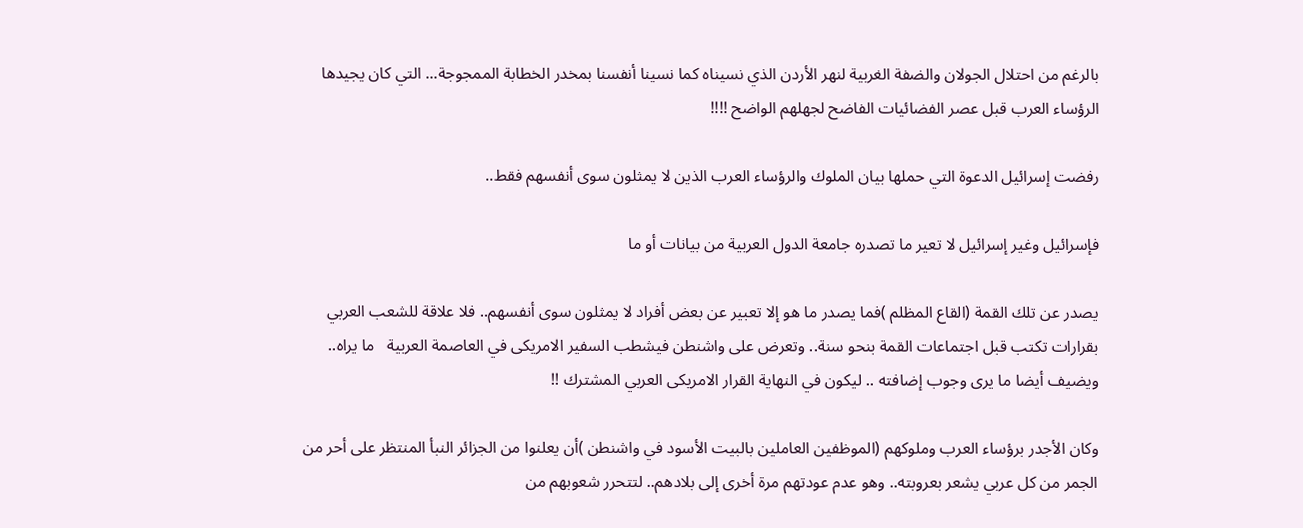بالرغم من احتلال الجولان والضفة الغربية لنهر الأردن الذي نسيناه كما نسينا أنفسنا بمخدر الخطابة الممجوجة... التي كان يجيدها الرؤساء العرب قبل عصر الفضائيات الفاضح لجهلهم الواضح !!!!

رفضت إسرائيل الدعوة التي حملها بيان الملوك والرؤساء العرب الذين لا يمثلون سوى أنفسهم فقط..

فإسرائيل وغير إسرائيل لا تعير ما تصدره جامعة الدول العربية من بيانات أو ما

يصدر عن تلك القمة (القاع المظلم )فما يصدر ما هو إلا تعبير عن بعض أفراد لا يمثلون سوى أنفسهم.. فلا علاقة للشعب العربي بقرارات تكتب قبل اجتماعات القمة بنحو سنة.. وتعرض على واشنطن فيشطب السفير الامريكى في العاصمة العربية   ما يراه.. ويضيف أيضا ما يرى وجوب إضافته .. ليكون في النهاية القرار الامريكى العربي المشترك !!

وكان الأجدر برؤساء العرب وملوكهم (الموظفين العاملين بالبيت الأسود في واشنطن )أن يعلنوا من الجزائر النبأ المنتظر على أحر من الجمر من كل عربي يشعر بعروبته.. وهو عدم عودتهم مرة أخرى إلى بلادهم.. لتتحرر شعوبهم من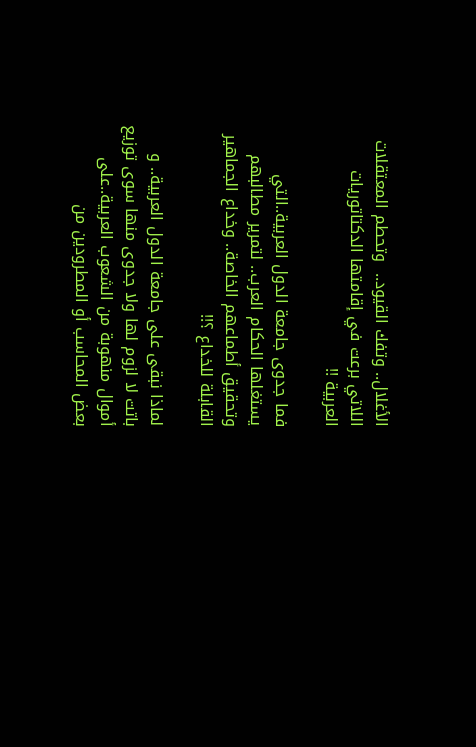الأغلال.. وتفك القيود..  وتحطم المعتقلات اللاتي برعت في إقامتها الدكتاتوريات العربية !!

فما جدوى جامعة الدول العربية..التي يستغلها الحكام العرب.. لتمرير مطالبهم وتحقيق أطماعهم الخاصة.. وخداع الجماهير القابلة للخداع ؟!!

لماذا نبقى على جامعة الدول العربية.. و باتت لا لزوم لها ولا جدوى منها سوى توزيع أموال منهوبة من الشعوب العربية..على بعض المحاسب أو المطرودين من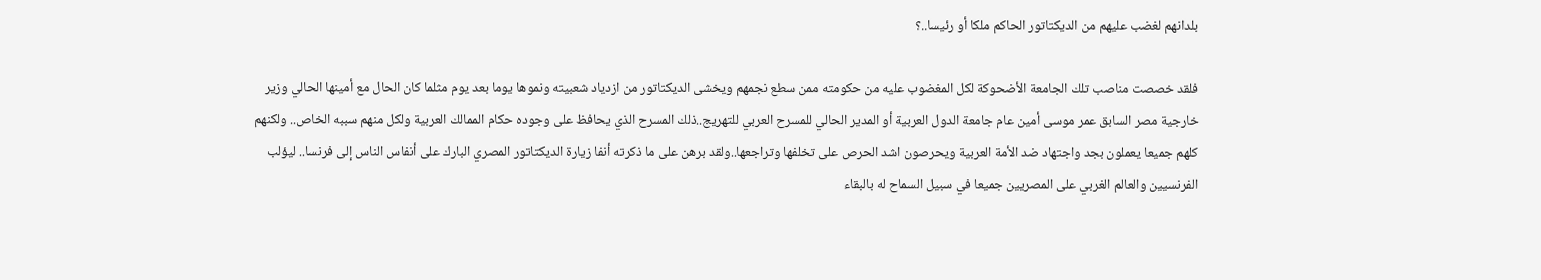بلدانهم لغضب عليهم من الديكتاتور الحاكم ملكا أو رئيسا..؟

فلقد خصصت مناصب تلك الجامعة الأضحوكة لكل المغضوب عليه من حكومته ممن سطع نجمهم ويخشى الديكتاتور من ازدياد شعبيته ونموها يوما بعد يوم مثلما كان الحال مع أمينها الحالي وزير خارجية مصر السابق عمر موسى أمين عام جامعة الدول العربية أو المدير الحالي للمسرح العربي للتهريج..ذلك المسرح الذي يحافظ على وجوده حكام الممالك العربية ولكل منهم سببه الخاص.. ولكنهم كلهم جميعا يعملون بجد واجتهاد ضد الأمة العربية ويحرصون اشد الحرص على تخلفها وتراجعها..ولقد برهن على ما ذكرته أنفا زيارة الديكتاتور المصري البارك على أنفاس الناس إلى فرنسا.. ليؤلب الفرنسيين والعالم الغربي على المصريين جميعا في سبيل السماح له بالبقاء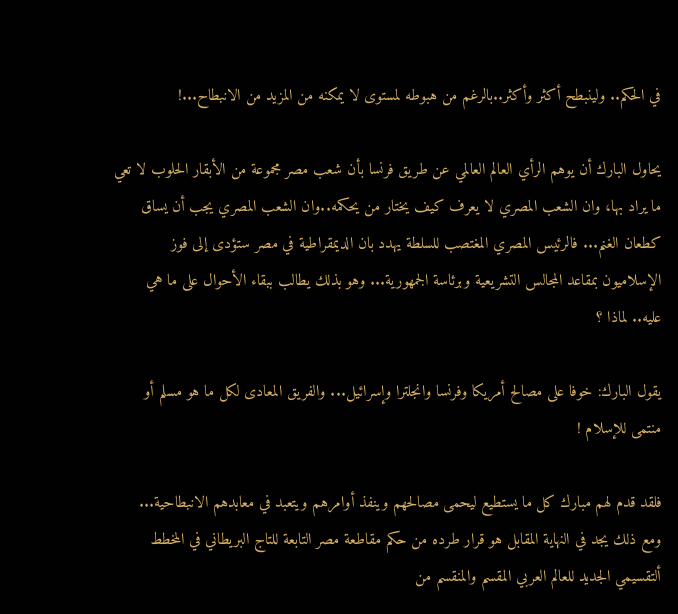في الحكم.. ولينبطح أكثر وأكثر..بالرغم من هبوطه لمستوى لا يمكنه من المزيد من الانبطاح...!

يحاول البارك أن يوهم الرأي العالم العالمي عن طريق فرنسا بأن شعب مصر مجموعة من الأبقار الحلوب لا تعي ما يراد بها، وان الشعب المصري لا يعرف كيف يختار من يحكمه..وان الشعب المصري يجب أن يساق كطعان الغنم... فالرئيس المصري المغتصب للسلطة يهدد بان الديمقراطية في مصر ستؤدى إلى فوز الإسلاميون بمقاعد المجالس التشريعية وبرئاسة الجمهورية... وهو بذلك يطالب ببقاء الأحوال على ما هي عليه.. لماذا ؟

يقول البارك: خوفا على مصالح أمريكا وفرنسا وانجلترا وإسرائيل... والفريق المعادى لكل ما هو مسلم أو منتمى للإسلام !

فلقد قدم لهم مبارك كل ما يستطيع ليحمى مصالحهم وينفذ أوامرهم ويتعبد في معابدهم الانبطاحية...  ومع ذلك يجد في النهاية المقابل هو قرار طرده من حكم مقاطعة مصر التابعة للتاج البريطاني في المخطط ألتقسيمي الجديد للعالم العربي المقسم والمنقسم من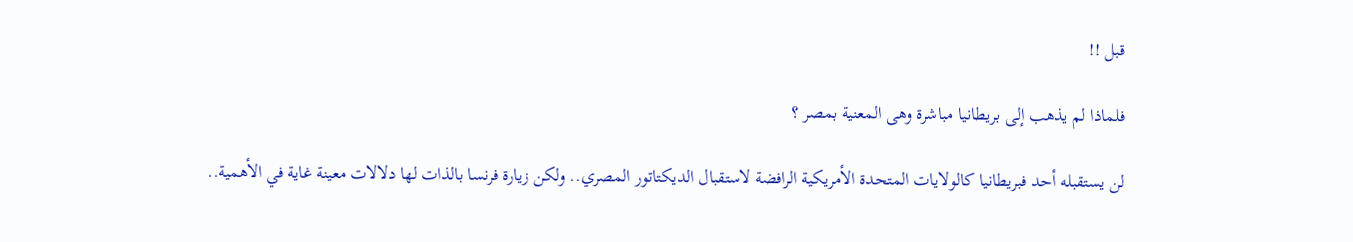قبل !!

فلماذا لم يذهب إلى بريطانيا مباشرة وهى المعنية بمصر ؟

لن يستقبله أحد فبريطانيا كالولايات المتحدة الأمريكية الرافضة لاستقبال الديكتاتور المصري.. ولكن زيارة فرنسا بالذات لها دلالات معينة غاية في الأهمية..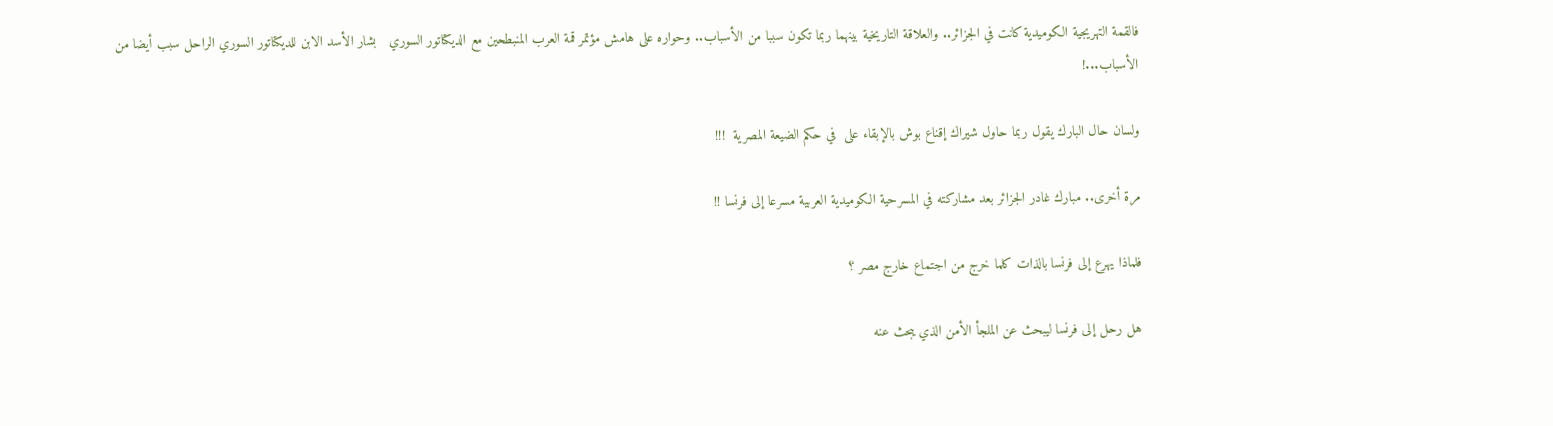فالقمة التهريجية الكوميدية كانت في الجزائر.. والعلاقة التاريخية بينهما ربما تكون سببا من الأسباب.. وحواره على هامش مؤتمر قمة العرب المنبطحين مع الديكتاتور السوري   بشار الأسد الابن للديكتاتور السوري الراحل سبب أيضا من الأسباب...!

ولسان حال البارك يقول ربما حاول شيراك إقناع بوش بالإبقاء على  في حكم الضيعة المصرية  !!!

مرة أخرى.. مبارك غادر الجزائر بعد مشاركته في المسرحية الكوميدية العربية مسرعا إلى فرنسا !!

فلماذا يهرع إلى فرنسا بالذات كلما خرج من اجتماع خارج مصر ؟

هل رحل إلى فرنسا ليبحث عن الملجأ الأمن الذي يبحث عنه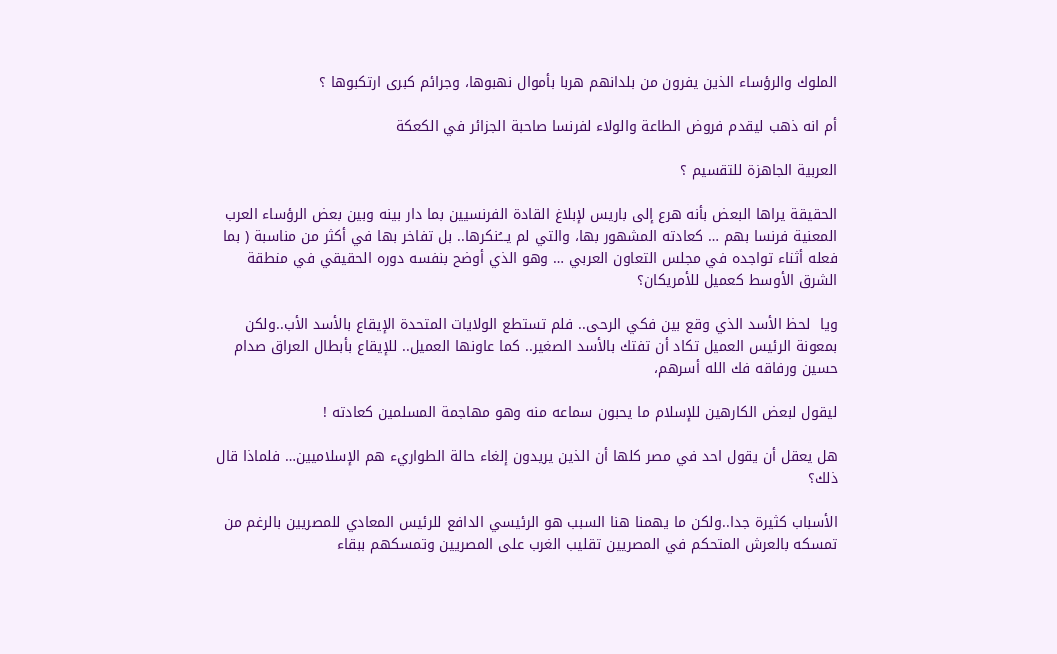الملوك والرؤساء الذين يفرون من بلدانهم هربا بأموال نهبوها، وجرائم كبرى ارتكبوها ؟

أم انه ذهب ليقدم فروض الطاعة والولاء لفرنسا صاحبة الجزائر في الكعكة

العربية الجاهزة للتقسيم ؟

الحقيقة يراها البعض بأنه هرع إلى باريس لإبلاغ القادة الفرنسيين بما دار بينه وبين بعض الرؤساء العرب المعنية فرنسا بهم … كعادته المشهور بها، والتي لم يـــُنكرها.. بل تفاخر بها في أكثر من مناسبة ( بما فعله أثناء تواجده في مجلس التعاون العربي … وهو الذي أوضح بنفسه دوره الحقيقي في منطقة الشرق الأوسط كعميل للأمريكان؟

ويا  لحظ الأسد الذي وقع بين فكي الرحى.. فلم تستطع الولايات المتحدة الإيقاع بالأسد الأب..ولكن بمعونة الرئيس العميل تكاد أن تفتك بالأسد الصغير.. كما عاونها العميل.. للإيقاع بأبطال العراق صدام حسين ورفاقه فك الله أسرهم،

ليقول لبعض الكارهين للإسلام ما يحبون سماعه منه وهو مهاجمة المسلمين كعادته !

هل يعقل أن يقول احد في مصر كلها أن الذين يريدون إلغاء حالة الطواريء هم الإسلاميين… فلماذا قال ذلك؟

الأسباب كثيرة جدا..ولكن ما يهمنا هنا السبب هو الرئيسي الدافع للرئيس المعادي للمصريين بالرغم من تمسكه بالعرش المتحكم في المصريين تقليب الغرب على المصريين وتمسكهم ببقاء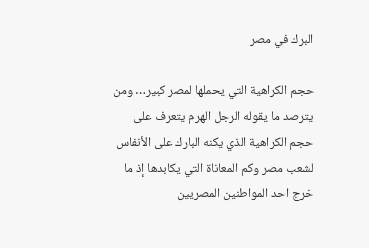البرك في مصر

حجم الكراهية التي يحملها لمصر كبير… ومن يترصد ما يقوله الرجل الهرم يتعرف على حجم الكراهية الذي يكنه البارك على الأنفاس لشعب مصر وكم المعاناة التي يكابدها إذ ما خرج احد المواطنين المصريين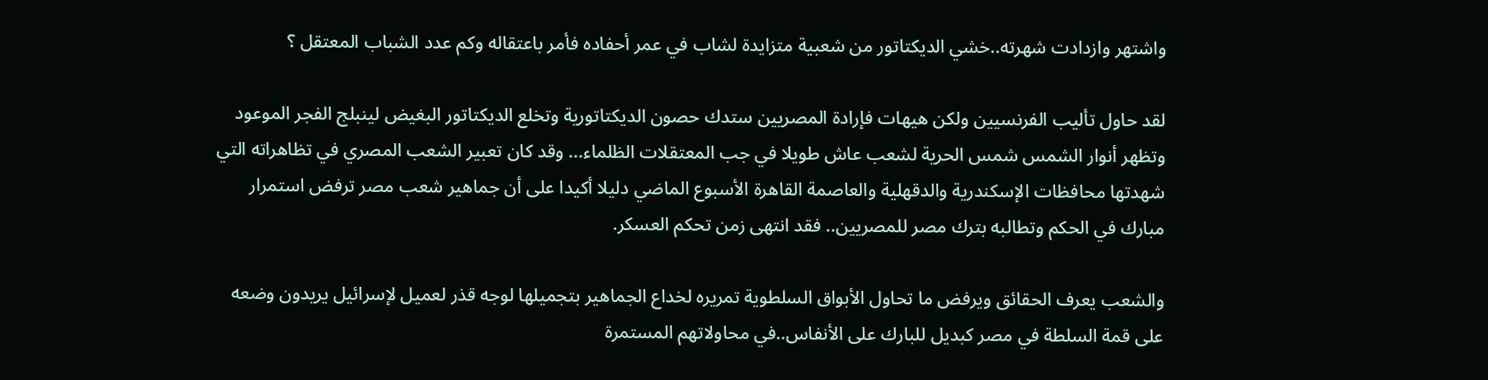واشتهر وازدادت شهرته..خشي الديكتاتور من شعبية متزايدة لشاب في عمر أحفاده فأمر باعتقاله وكم عدد الشباب المعتقل ؟

لقد حاول تأليب الفرنسيين ولكن هيهات فإرادة المصريين ستدك حصون الديكتاتورية وتخلع الديكتاتور البغيض لينبلج الفجر الموعود وتظهر أنوار الشمس شمس الحرية لشعب عاش طويلا في جب المعتقلات الظلماء... وقد كان تعبير الشعب المصري في تظاهراته التي شهدتها محافظات الإسكندرية والدقهلية والعاصمة القاهرة الأسبوع الماضي دليلا أكيدا على أن جماهير شعب مصر ترفض استمرار مبارك في الحكم وتطالبه بترك مصر للمصريين.. فقد انتهى زمن تحكم العسكر.

والشعب يعرف الحقائق ويرفض ما تحاول الأبواق السلطوية تمريره لخداع الجماهير بتجميلها لوجه قذر لعميل لإسرائيل يريدون وضعه على قمة السلطة في مصر كبديل للبارك على الأنفاس..في محاولاتهم المستمرة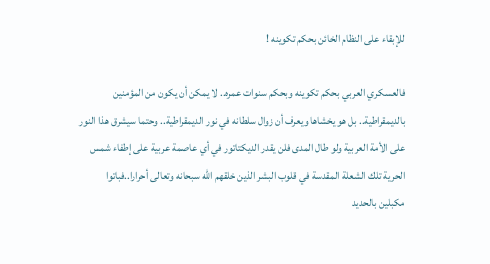للإبقاء على النظام الخائن بحكم تكوينه !

فالعسكري العربي بحكم تكوينه وبحكم سنوات عمره.. لا يمكن أن يكون من المؤمنين بالديمقراطية.. بل هو يخشاها ويعرف أن زوال سلطانه في نور الديمقراطية.. وحتما سيشرق هذا النور على الأمة العربية ولو طال المدى فلن يقدر الديكتاتور في أي عاصمة عربية على إطفاء شمس الحرية تلك الشعلة المقدسة في قلوب البشر الذين خلقهم الله سبحانه وتعالى أحرارا..فباتوا مكبلين بالحديد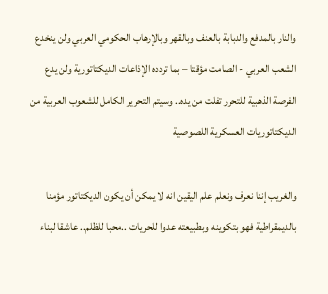والنار بالمدفع والدبابة بالعنف وبالقهر وبالإرهاب الحكومي العربي ولن ينخدع الشعب العربي - الصامت مؤقتا – بما تردده الإذاعات الديكتاتورية ولن يدع الفرصة الذهبية للتحرر تفلت من يده.. وسيتم التحرير الكامل للشعوب العربية من الديكتاتوريات العسكرية اللصوصية

والغريب إننا نعرف ونعلم علم اليقين انه لا يمكن أن يكون الديكتاتور مؤمنا بالديمقراطية فهو بتكوينه وبطبيعته عدوا للحريات ..محبا للظلم.. عاشقا لبناء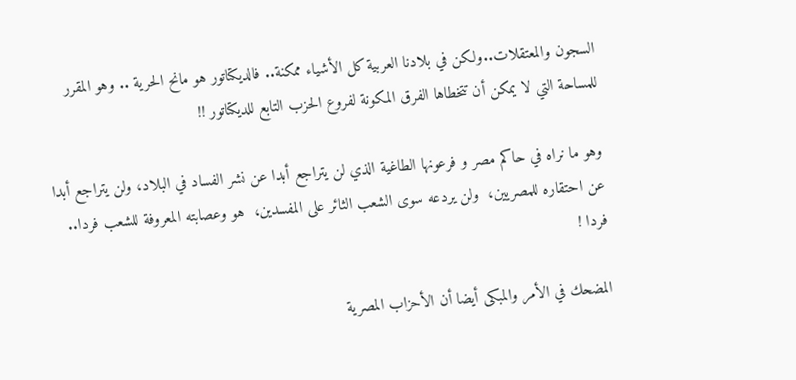السجون والمعتقلات..ولكن في بلادنا العربية كل الأشياء ممكنة.. فالديكتاتور هو مانح الحرية .. وهو المقرر للمساحة التي لا يمكن أن تتخطاها الفرق المكونة لفروع الحزب التابع للديكتاتور !!

وهو ما نراه في حاكم مصر و فرعونها الطاغية الذي لن يتراجع أبدا عن نشر الفساد في البلاد، ولن يتراجع أبدا عن احتقاره للمصريين،  ولن يردعه سوى الشعب الثائر على المفسدين،  هو وعصابته المعروفة للشعب فردا..  فردا !

المضحك في الأمر والمبكى أيضا أن الأحزاب المصرية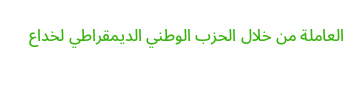العاملة من خلال الحزب الوطني الديمقراطي لخداع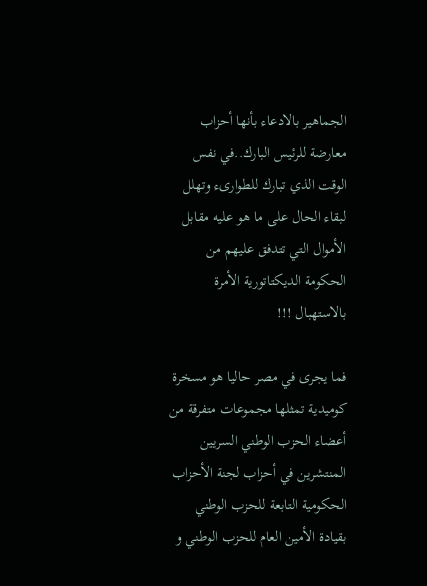الجماهير بالادعاء بأنها أحزاب معارضة للرئيس البارك..في نفس الوقت الذي تبارك للطوارىء وتهلل لبقاء الحال على ما هو عليه مقابل الأموال التي تتدفق عليهم من الحكومة الديكتاتورية الأمرة بالاستهبال !!!

فما يجرى في مصر حاليا هو مسخرة كوميدية تمثلها مجموعات متفرقة من أعضاء الحزب الوطني السريين المنتشرين في أحزاب لجنة الأحزاب الحكومية التابعة للحزب الوطني بقيادة الأمين العام للحزب الوطني و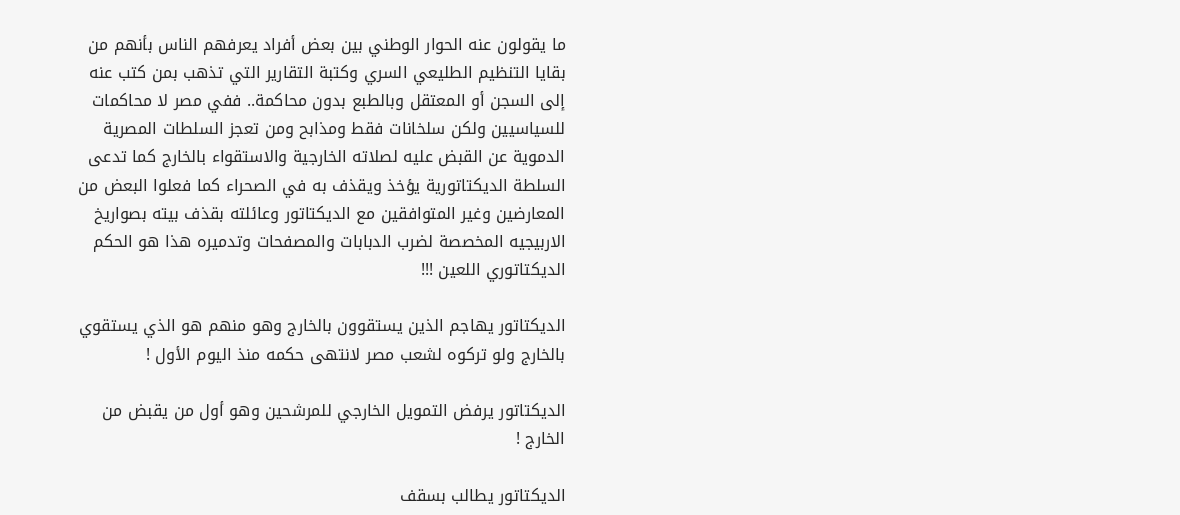ما يقولون عنه الحوار الوطني بين بعض أفراد يعرفهم الناس بأنهم من بقايا التنظيم الطليعي السري وكتبة التقارير التي تذهب بمن كتب عنه إلى السجن أو المعتقل وبالطبع بدون محاكمة.. ففي مصر لا محاكمات للسياسيين ولكن سلخانات فقط ومذابح ومن تعجز السلطات المصرية الدموية عن القبض عليه لصلاته الخارجية والاستقواء بالخارج كما تدعى السلطة الديكتاتورية يؤخذ ويقذف به في الصحراء كما فعلوا البعض من المعارضين وغير المتوافقين مع الديكتاتور وعائلته بقذف بيته بصواريخ الاربيجيه المخصصة لضرب الدبابات والمصفحات وتدميره هذا هو الحكم الديكتاتوري اللعين !!!

الديكتاتور يهاجم الذين يستقوون بالخارج وهو منهم هو الذي يستقوي بالخارج ولو تركوه لشعب مصر لانتهى حكمه منذ اليوم الأول !

الديكتاتور يرفض التمويل الخارجي للمرشحين وهو أول من يقبض من الخارج !

الديكتاتور يطالب بسقف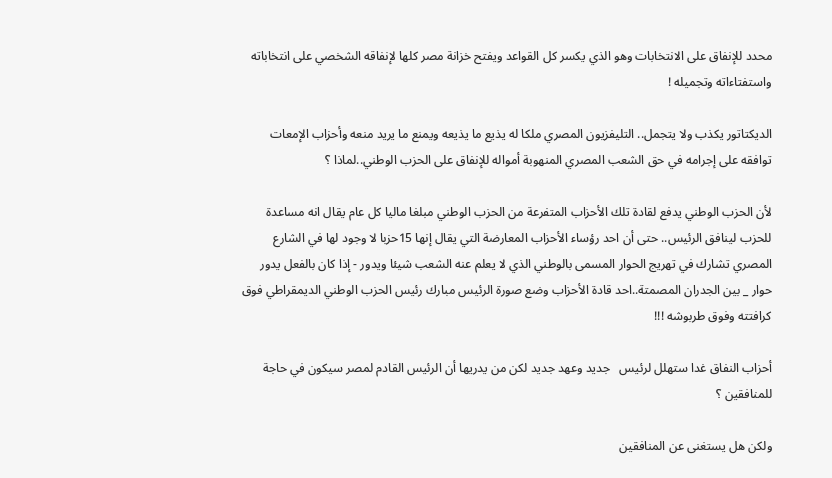محدد للإنفاق على الانتخابات وهو الذي يكسر كل القواعد ويفتح خزانة مصر كلها لإنفاقه الشخصي على انتخاباته واستفتاءاته وتجميله !

الديكتاتور يكذب ولا يتجمل.. التليفزيون المصري ملكا له يذيع ما يذيعه ويمنع ما يريد منعه وأحزاب الإمعات توافقه على إجرامه في حق الشعب المصري المنهوبة أمواله للإنفاق على الحزب الوطني..لماذا ؟

لأن الحزب الوطني يدفع لقادة تلك الأحزاب المتفرعة من الحزب الوطني مبلغا ماليا كل عام يقال انه مساعدة للحزب لينافق الرئيس.. حتى أن احد رؤساء الأحزاب المعارضة التي يقال إنها 15حزبا لا وجود لها في الشارع المصري تشارك في تهريج الحوار المسمى بالوطني الذي لا يعلم عنه الشعب شيئا ويدور - إذا كان بالفعل يدور حوار _ بين الجدران المصمتة..احد قادة الأحزاب وضع صورة الرئيس مبارك رئيس الحزب الوطني الديمقراطي فوق كرافتته وفوق طربوشه !!!

أحزاب النفاق غدا ستهلل لرئيس   جديد وعهد جديد لكن من يدريها أن الرئيس القادم لمصر سيكون في حاجة للمنافقين ؟

ولكن هل يستغنى عن المنافقين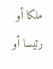ملكا أو رئيسا أو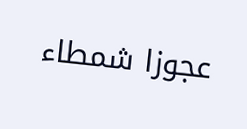عجوزا شمطاء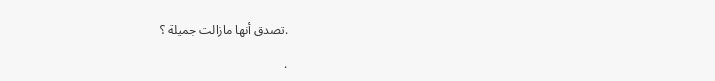.تصدق أنها مازالت جميلة ؟

.